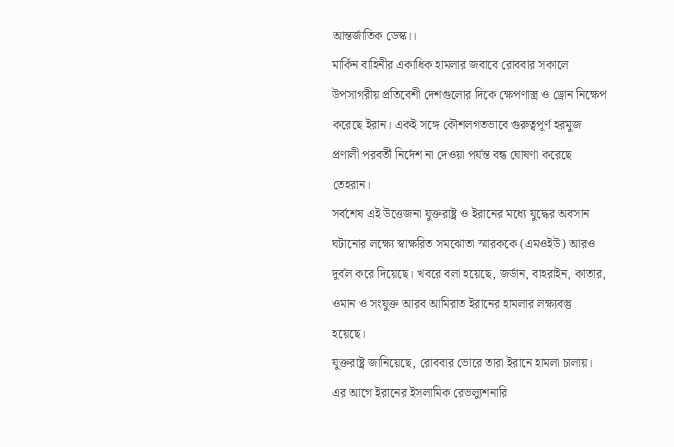আন্তর্জাতিক ডেস্ক।।
মার্কিন বাহিনীর একাধিক হামলার জবাবে রোববার সকালে উপসাগরীয় প্রতিবেশী দেশগুলোর দিকে ক্ষেপণাস্ত্র ও ড্রোন নিক্ষেপ করেছে ইরান। একই সঙ্গে কৌশলগতভাবে গুরুত্বপূর্ণ হরমুজ প্রণালী পরবর্তী নির্দেশ না দেওয়া পর্যন্ত বন্ধ ঘোষণা করেছে তেহরান।
সর্বশেষ এই উত্তেজনা যুক্তরাষ্ট্র ও ইরানের মধ্যে যুদ্ধের অবসান ঘটানোর লক্ষ্যে স্বাক্ষরিত সমঝোতা স্মারককে (এমওইউ) আরও দুর্বল করে দিয়েছে। খবরে বলা হয়েছে, জর্ডান, বাহরাইন, কাতার, ওমান ও সংযুক্ত আরব আমিরাত ইরানের হামলার লক্ষ্যবস্তু হয়েছে।
যুক্তরাষ্ট্র জানিয়েছে, রোববার ভোরে তারা ইরানে হামলা চালায়। এর আগে ইরানের ইসলামিক রেভল্যুশনারি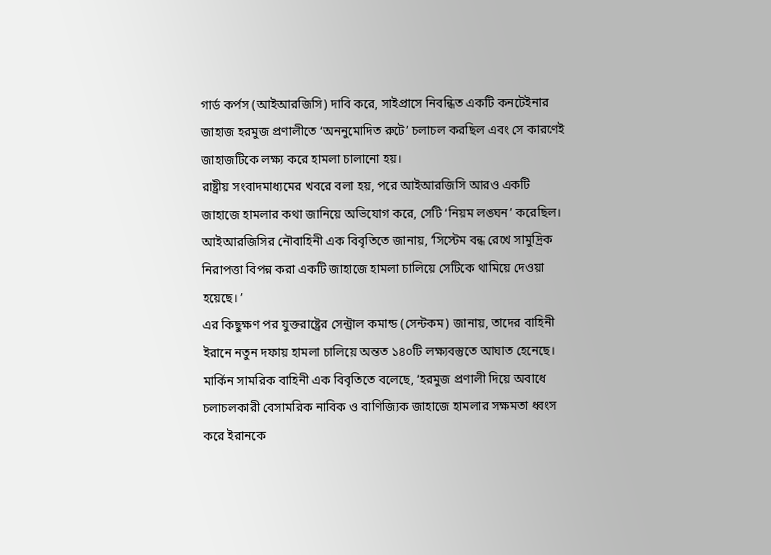গার্ড কর্পস (আইআরজিসি) দাবি করে, সাইপ্রাসে নিবন্ধিত একটি কনটেইনার জাহাজ হরমুজ প্রণালীতে ‘অননুমোদিত রুটে’ চলাচল করছিল এবং সে কারণেই জাহাজটিকে লক্ষ্য করে হামলা চালানো হয়।
রাষ্ট্রীয় সংবাদমাধ্যমের খবরে বলা হয়, পরে আইআরজিসি আরও একটি জাহাজে হামলার কথা জানিয়ে অভিযোগ করে, সেটি ‘নিয়ম লঙ্ঘন’ করেছিল।
আইআরজিসির নৌবাহিনী এক বিবৃতিতে জানায়, ‘সিস্টেম বন্ধ রেখে সামুদ্রিক নিরাপত্তা বিপন্ন করা একটি জাহাজে হামলা চালিয়ে সেটিকে থামিয়ে দেওয়া হয়েছে। ’
এর কিছুক্ষণ পর যুক্তরাষ্ট্রের সেন্ট্রাল কমান্ড (সেন্টকম) জানায়, তাদের বাহিনী ইরানে নতুন দফায় হামলা চালিয়ে অন্তত ১৪০টি লক্ষ্যবস্তুতে আঘাত হেনেছে। মার্কিন সামরিক বাহিনী এক বিবৃতিতে বলেছে, ‘হরমুজ প্রণালী দিয়ে অবাধে চলাচলকারী বেসামরিক নাবিক ও বাণিজ্যিক জাহাজে হামলার সক্ষমতা ধ্বংস করে ইরানকে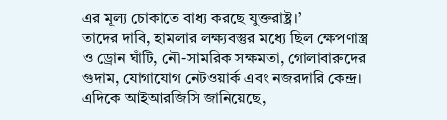এর মূল্য চোকাতে বাধ্য করছে যুক্তরাষ্ট্র।’
তাদের দাবি, হামলার লক্ষ্যবস্তুর মধ্যে ছিল ক্ষেপণাস্ত্র ও ড্রোন ঘাঁটি, নৌ-সামরিক সক্ষমতা, গোলাবারুদের গুদাম, যোগাযোগ নেটওয়ার্ক এবং নজরদারি কেন্দ্র।
এদিকে আইআরজিসি জানিয়েছে,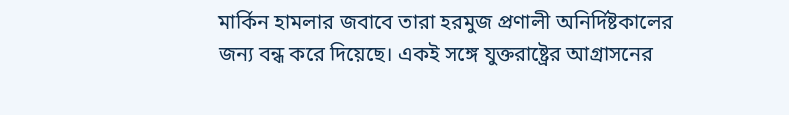মার্কিন হামলার জবাবে তারা হরমুজ প্রণালী অনির্দিষ্টকালের জন্য বন্ধ করে দিয়েছে। একই সঙ্গে যুক্তরাষ্ট্রের আগ্রাসনের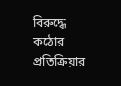বিরুদ্ধে কঠোর প্রতিক্রিয়ার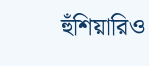হুঁশিয়ারিও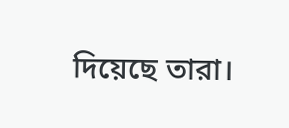দিয়েছে তারা।